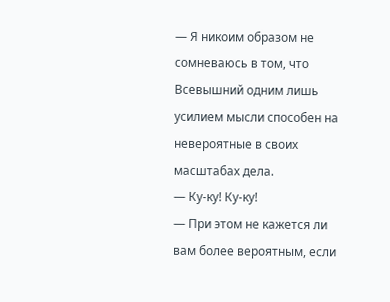— Я никоим образом не сомневаюсь в том, что Всевышний одним лишь усилием мысли способен на невероятные в своих масштабах дела.
— Ку-ку! Ку-ку!
— При этом не кажется ли вам более вероятным, если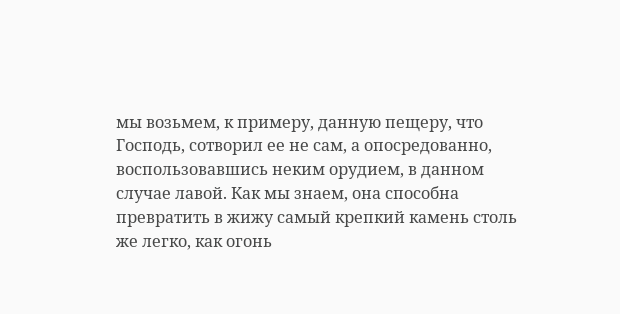мы возьмем, к примеру, данную пещеру, что Господь, сотворил ее не сам, а опосредованно, воспользовавшись неким орудием, в данном случае лавой. Как мы знаем, она способна превратить в жижу самый крепкий камень столь же легко, как огонь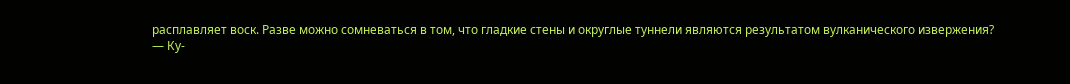расплавляет воск. Разве можно сомневаться в том, что гладкие стены и округлые туннели являются результатом вулканического извержения?
— Ку-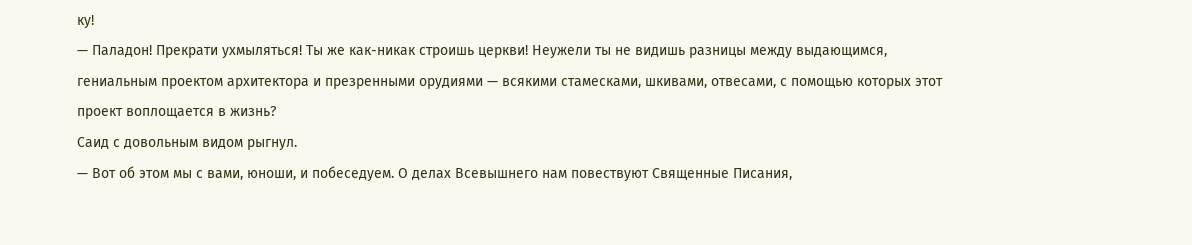ку!
— Паладон! Прекрати ухмыляться! Ты же как-никак строишь церкви! Неужели ты не видишь разницы между выдающимся, гениальным проектом архитектора и презренными орудиями — всякими стамесками, шкивами, отвесами, с помощью которых этот проект воплощается в жизнь?
Саид с довольным видом рыгнул.
— Вот об этом мы с вами, юноши, и побеседуем. О делах Всевышнего нам повествуют Священные Писания,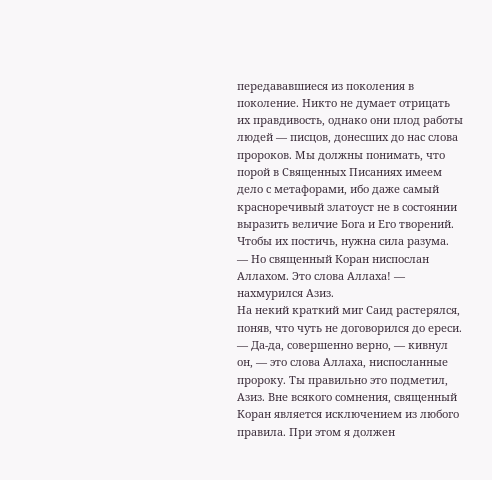передававшиеся из поколения в поколение. Никто не думает отрицать их правдивость, однако они плод работы людей — писцов, донесших до нас слова пророков. Мы должны понимать, что порой в Священных Писаниях имеем дело с метафорами, ибо даже самый красноречивый златоуст не в состоянии выразить величие Бога и Его творений. Чтобы их постичь, нужна сила разума.
— Но священный Коран ниспослан Аллахом. Это слова Аллаха! — нахмурился Азиз.
На некий краткий миг Саид растерялся, поняв, что чуть не договорился до ереси.
— Да-да, совершенно верно, — кивнул он, — это слова Аллаха, ниспосланные пророку. Ты правильно это подметил, Азиз. Вне всякого сомнения, священный Коран является исключением из любого правила. При этом я должен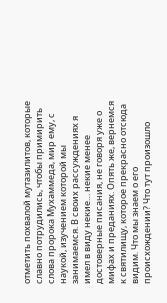отметить похвалой мутазилитов, которые славно потрудились, чтобы примирить слова пророка Мухаммеда, мир ему, с наукой, изучением которой мы занимаемся. В своих рассуждениях я имел в виду некие… некие менее достоверные писания, не говоря уже о мифах и преданиях. Опять же, вернемся к святилищу, которое прекрасно отсюда видим. Что мы знаем о его происхождении? Что тут произошло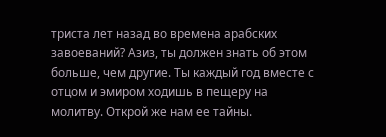триста лет назад во времена арабских завоеваний? Азиз, ты должен знать об этом больше, чем другие. Ты каждый год вместе с отцом и эмиром ходишь в пещеру на молитву. Открой же нам ее тайны.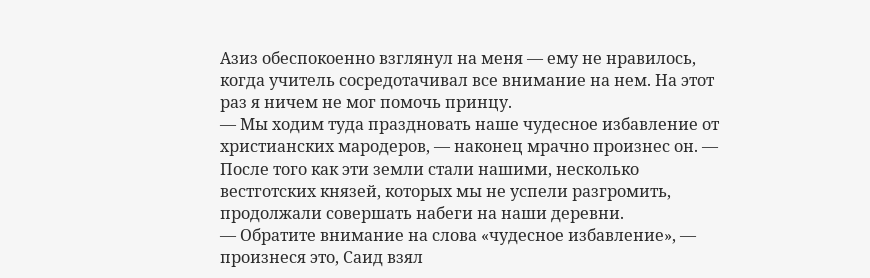Азиз обеспокоенно взглянул на меня — ему не нравилось, когда учитель сосредотачивал все внимание на нем. На этот раз я ничем не мог помочь принцу.
— Мы ходим туда праздновать наше чудесное избавление от христианских мародеров, — наконец мрачно произнес он. — После того как эти земли стали нашими, несколько вестготских князей, которых мы не успели разгромить, продолжали совершать набеги на наши деревни.
— Обратите внимание на слова «чудесное избавление», — произнеся это, Саид взял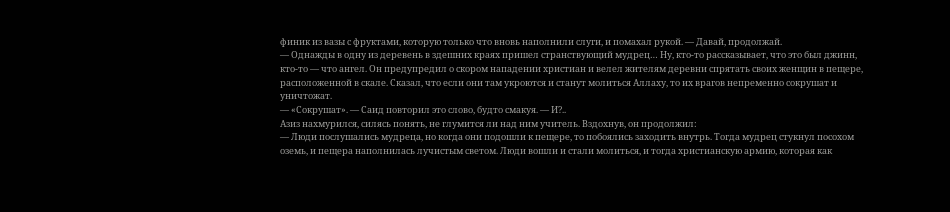финик из вазы с фруктами, которую только что вновь наполнили слуги, и помахал рукой. — Давай, продолжай.
— Однажды в одну из деревень в здешних краях пришел странствующий мудрец… Ну, кто-то рассказывает, что это был джинн, кто-то — что ангел. Он предупредил о скором нападении христиан и велел жителям деревни спрятать своих женщин в пещере, расположенной в скале. Сказал, что если они там укроются и станут молиться Аллаху, то их врагов непременно сокрушат и уничтожат.
— «Сокрушат». — Саид повторил это слово, будто смакуя. — И?..
Азиз нахмурился, силясь понять, не глумится ли над ним учитель. Вздохнув, он продолжил:
— Люди послушались мудреца, но когда они подошли к пещере, то побоялись заходить внутрь. Тогда мудрец стукнул посохом оземь, и пещера наполнилась лучистым светом. Люди вошли и стали молиться, и тогда христианскую армию, которая как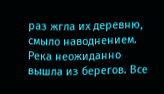раз жгла их деревню, смыло наводнением. Река неожиданно вышла из берегов. Все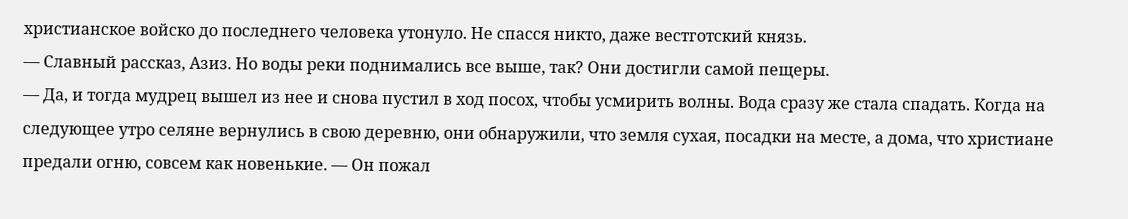христианское войско до последнего человека утонуло. Не спасся никто, даже вестготский князь.
— Славный рассказ, Азиз. Но воды реки поднимались все выше, так? Они достигли самой пещеры.
— Да, и тогда мудрец вышел из нее и снова пустил в ход посох, чтобы усмирить волны. Вода сразу же стала спадать. Когда на следующее утро селяне вернулись в свою деревню, они обнаружили, что земля сухая, посадки на месте, а дома, что христиане предали огню, совсем как новенькие. — Он пожал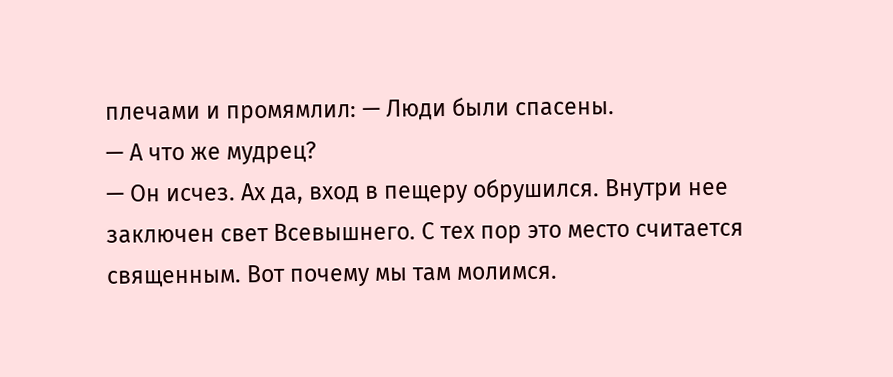плечами и промямлил: — Люди были спасены.
— А что же мудрец?
— Он исчез. Ах да, вход в пещеру обрушился. Внутри нее заключен свет Всевышнего. С тех пор это место считается священным. Вот почему мы там молимся.